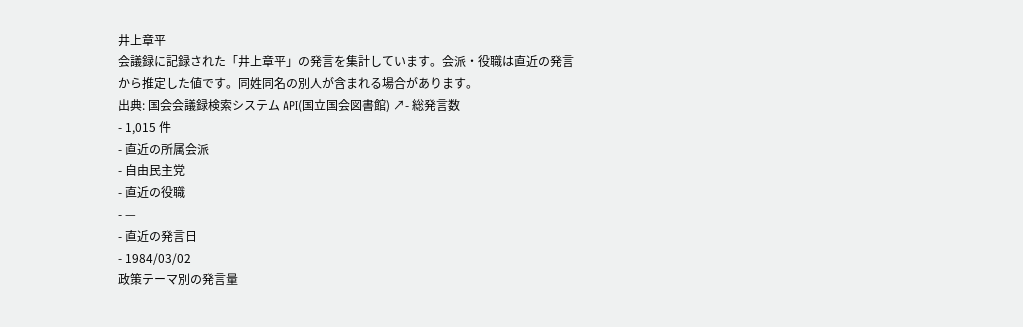井上章平
会議録に記録された「井上章平」の発言を集計しています。会派・役職は直近の発言から推定した値です。同姓同名の別人が含まれる場合があります。
出典: 国会会議録検索システム API(国立国会図書館) ↗- 総発言数
- 1,015 件
- 直近の所属会派
- 自由民主党
- 直近の役職
- —
- 直近の発言日
- 1984/03/02
政策テーマ別の発言量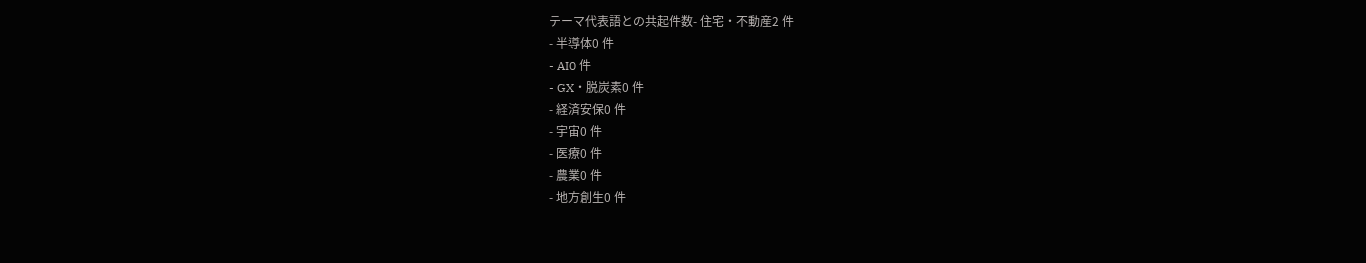テーマ代表語との共起件数- 住宅・不動産2 件
- 半導体0 件
- AI0 件
- GX・脱炭素0 件
- 経済安保0 件
- 宇宙0 件
- 医療0 件
- 農業0 件
- 地方創生0 件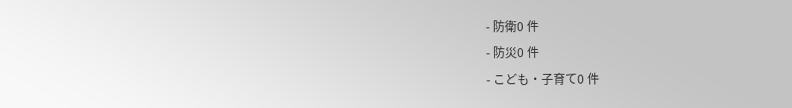- 防衛0 件
- 防災0 件
- こども・子育て0 件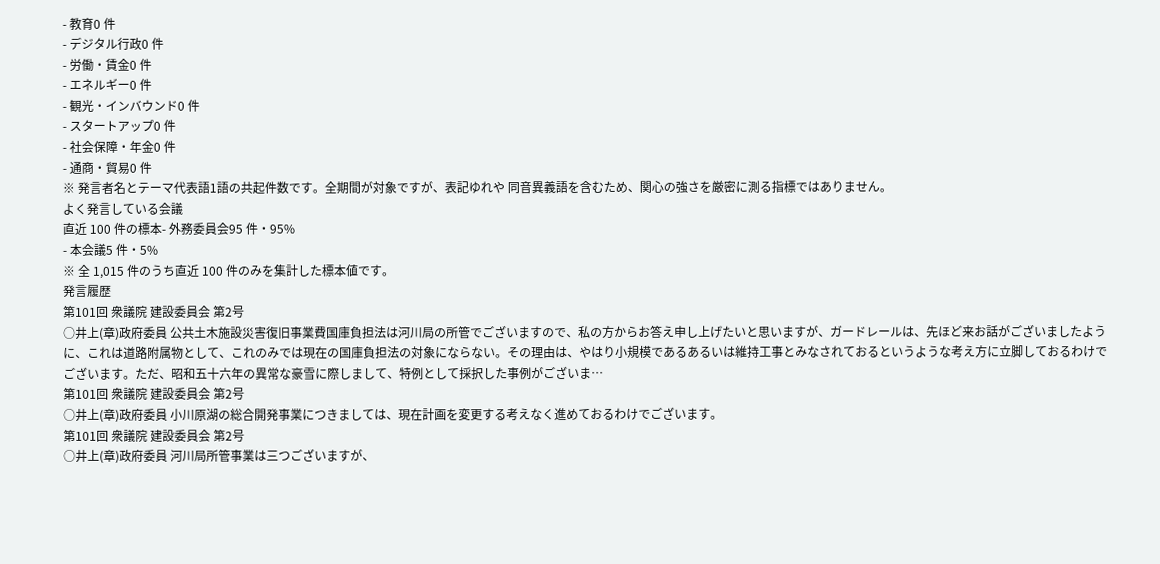- 教育0 件
- デジタル行政0 件
- 労働・賃金0 件
- エネルギー0 件
- 観光・インバウンド0 件
- スタートアップ0 件
- 社会保障・年金0 件
- 通商・貿易0 件
※ 発言者名とテーマ代表語1語の共起件数です。全期間が対象ですが、表記ゆれや 同音異義語を含むため、関心の強さを厳密に測る指標ではありません。
よく発言している会議
直近 100 件の標本- 外務委員会95 件・95%
- 本会議5 件・5%
※ 全 1,015 件のうち直近 100 件のみを集計した標本値です。
発言履歴
第101回 衆議院 建設委員会 第2号
○井上(章)政府委員 公共土木施設災害復旧事業費国庫負担法は河川局の所管でございますので、私の方からお答え申し上げたいと思いますが、ガードレールは、先ほど来お話がございましたように、これは道路附属物として、これのみでは現在の国庫負担法の対象にならない。その理由は、やはり小規模であるあるいは維持工事とみなされておるというような考え方に立脚しておるわけでございます。ただ、昭和五十六年の異常な豪雪に際しまして、特例として採択した事例がございま…
第101回 衆議院 建設委員会 第2号
○井上(章)政府委員 小川原湖の総合開発事業につきましては、現在計画を変更する考えなく進めておるわけでございます。
第101回 衆議院 建設委員会 第2号
○井上(章)政府委員 河川局所管事業は三つございますが、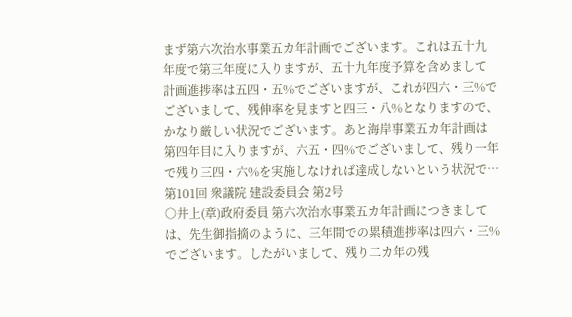まず第六次治水事業五カ年計画でございます。これは五十九年度で第三年度に入りますが、五十九年度予算を含めまして計画進捗率は五四・五%でございますが、これが四六・三%でございまして、残伸率を見ますと四三・八%となりますので、かなり厳しい状況でございます。あと海岸事業五カ年計画は第四年目に入りますが、六五・四%でございまして、残り一年で残り三四・六%を実施しなければ達成しないという状況で…
第101回 衆議院 建設委員会 第2号
○井上(章)政府委員 第六次治水事業五カ年計画につきましては、先生御指摘のように、三年間での累積進捗率は四六・三%でございます。したがいまして、残り二カ年の残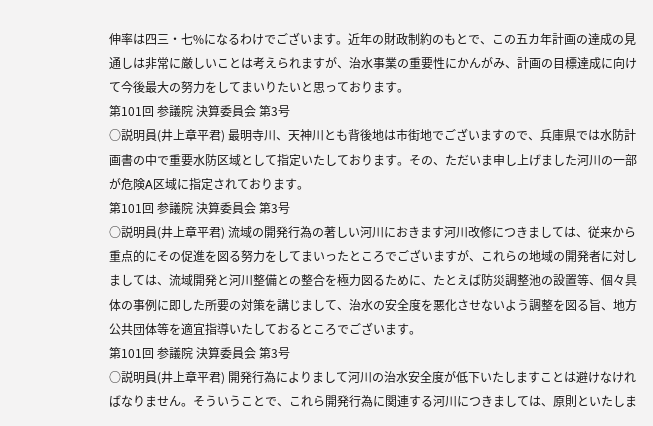伸率は四三・七%になるわけでございます。近年の財政制約のもとで、この五カ年計画の達成の見通しは非常に厳しいことは考えられますが、治水事業の重要性にかんがみ、計画の目標達成に向けて今後最大の努力をしてまいりたいと思っております。
第101回 参議院 決算委員会 第3号
○説明員(井上章平君) 最明寺川、天神川とも背後地は市街地でございますので、兵庫県では水防計画書の中で重要水防区域として指定いたしております。その、ただいま申し上げました河川の一部が危険A区域に指定されております。
第101回 参議院 決算委員会 第3号
○説明員(井上章平君) 流域の開発行為の著しい河川におきます河川改修につきましては、従来から重点的にその促進を図る努力をしてまいったところでございますが、これらの地域の開発者に対しましては、流域開発と河川整備との整合を極力図るために、たとえば防災調整池の設置等、個々具体の事例に即した所要の対策を講じまして、治水の安全度を悪化させないよう調整を図る旨、地方公共団体等を適宜指導いたしておるところでございます。
第101回 参議院 決算委員会 第3号
○説明員(井上章平君) 開発行為によりまして河川の治水安全度が低下いたしますことは避けなければなりません。そういうことで、これら開発行為に関連する河川につきましては、原則といたしま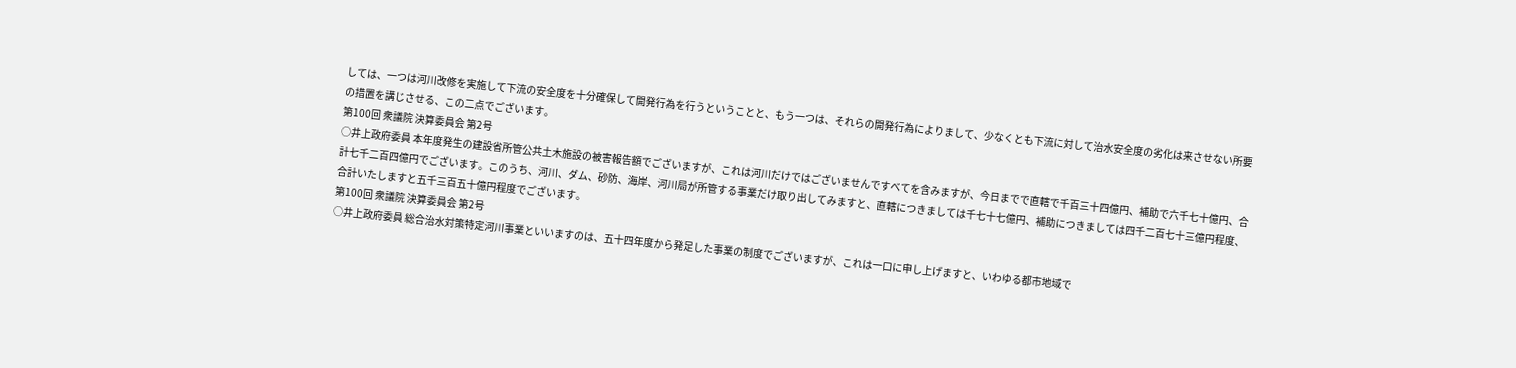しては、一つは河川改修を実施して下流の安全度を十分確保して開発行為を行うということと、もう一つは、それらの開発行為によりまして、少なくとも下流に対して治水安全度の劣化は来させない所要の措置を講じさせる、この二点でございます。
第100回 衆議院 決算委員会 第2号
○井上政府委員 本年度発生の建設省所管公共土木施設の被害報告額でございますが、これは河川だけではございませんですべてを含みますが、今日までで直轄で千百三十四億円、補助で六千七十億円、合計七千二百四億円でございます。このうち、河川、ダム、砂防、海岸、河川局が所管する事業だけ取り出してみますと、直轄につきましては千七十七億円、補助につきましては四千二百七十三億円程度、合計いたしますと五千三百五十億円程度でございます。
第100回 衆議院 決算委員会 第2号
○井上政府委員 総合治水対策特定河川事業といいますのは、五十四年度から発足した事業の制度でございますが、これは一口に申し上げますと、いわゆる都市地域で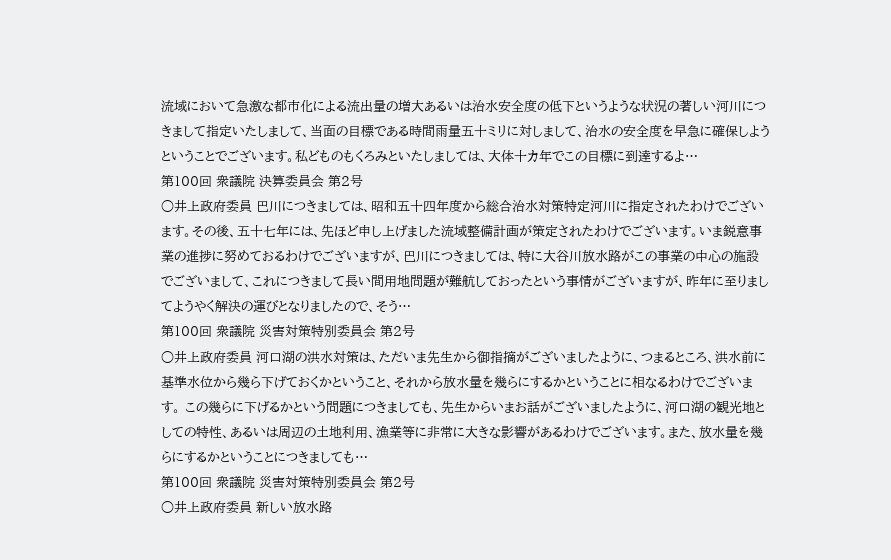流域において急激な都市化による流出量の増大あるいは治水安全度の低下というような状況の著しい河川につきまして指定いたしまして、当面の目標である時間雨量五十ミリに対しまして、治水の安全度を早急に確保しようということでございます。私どものもくろみといたしましては、大体十カ年でこの目標に到達するよ…
第100回 衆議院 決算委員会 第2号
○井上政府委員 巴川につきましては、昭和五十四年度から総合治水対策特定河川に指定されたわけでございます。その後、五十七年には、先ほど申し上げました流域整備計画が策定されたわけでございます。いま鋭意事業の進捗に努めておるわけでございますが、巴川につきましては、特に大谷川放水路がこの事業の中心の施設でございまして、これにつきまして長い間用地問題が難航しておったという事情がございますが、昨年に至りましてようやく解決の運びとなりましたので、そう…
第100回 衆議院 災害対策特別委員会 第2号
○井上政府委員 河口湖の洪水対策は、ただいま先生から御指摘がございましたように、つまるところ、洪水前に基準水位から幾ら下げておくかということ、それから放水量を幾らにするかということに相なるわけでございます。 この幾らに下げるかという問題につきましても、先生からいまお話がございましたように、河口湖の観光地としての特性、あるいは周辺の土地利用、漁業等に非常に大きな影響があるわけでございます。また、放水量を幾らにするかということにつきましても…
第100回 衆議院 災害対策特別委員会 第2号
○井上政府委員 新しい放水路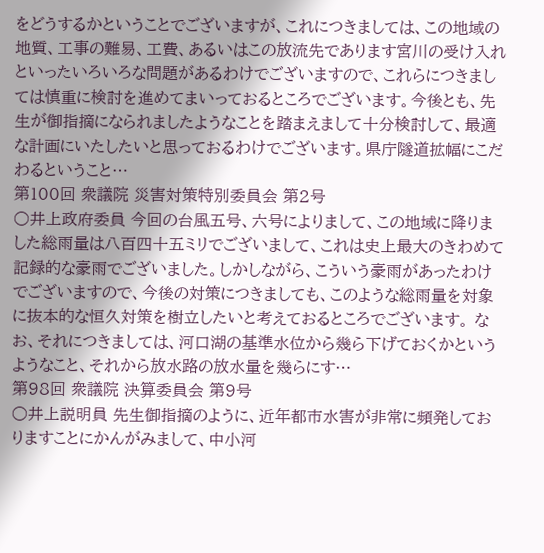をどうするかということでございますが、これにつきましては、この地域の地質、工事の難易、工費、あるいはこの放流先であります宮川の受け入れといったいろいろな問題があるわけでございますので、これらにつきましては慎重に検討を進めてまいっておるところでございます。今後とも、先生が御指摘になられましたようなことを踏まえまして十分検討して、最適な計画にいたしたいと思っておるわけでございます。県庁隧道拡幅にこだわるということ…
第100回 衆議院 災害対策特別委員会 第2号
○井上政府委員 今回の台風五号、六号によりまして、この地域に降りました総雨量は八百四十五ミリでございまして、これは史上最大のきわめて記録的な豪雨でございました。しかしながら、こういう豪雨があったわけでございますので、今後の対策につきましても、このような総雨量を対象に抜本的な恒久対策を樹立したいと考えておるところでございます。 なお、それにつきましては、河口湖の基準水位から幾ら下げておくかというようなこと、それから放水路の放水量を幾らにす…
第98回 衆議院 決算委員会 第9号
○井上説明員 先生御指摘のように、近年都市水害が非常に頻発しておりますことにかんがみまして、中小河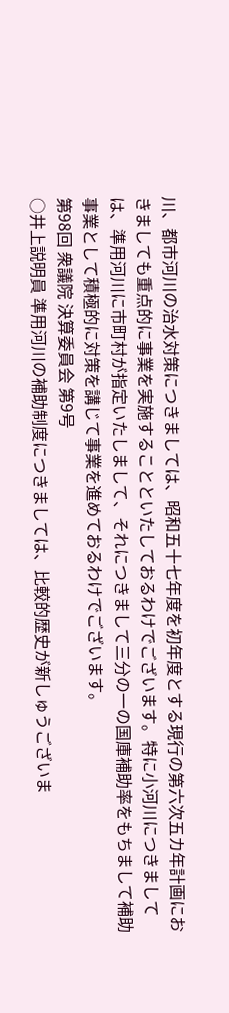川、都市河川の治水対策につきましては、昭和五十七年度を初年度とする現行の第六次五カ年計画におきましても重点的に事業を実施することといたしておるわけでございます。特に小河川につきましては、準用河川に市町村が指定いたしまして、それにつきまして三分の一の国庫補助率をもちまして補助事業として積極的に対策を講じて事業を進めておるわけでございます。
第98回 衆議院 決算委員会 第9号
○井上説明員 準用河川の補助制度につきましては、比較的歴史が新しゅうございま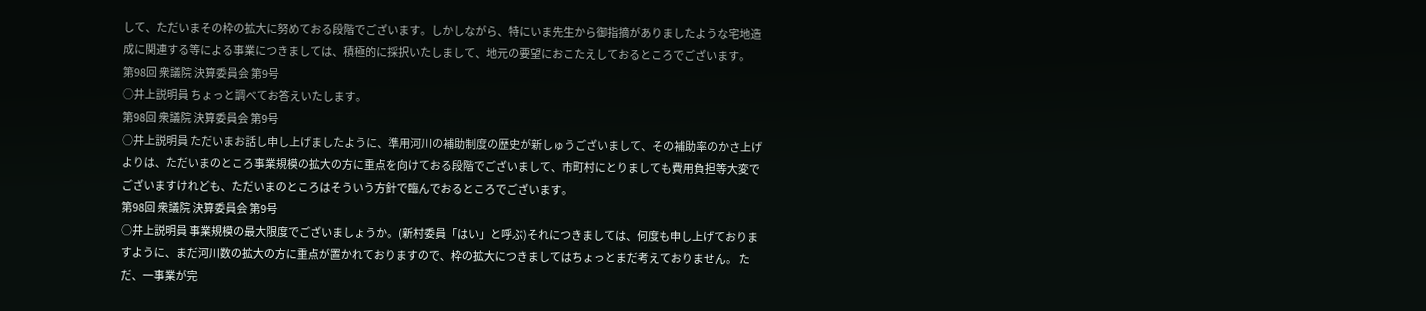して、ただいまその枠の拡大に努めておる段階でございます。しかしながら、特にいま先生から御指摘がありましたような宅地造成に関連する等による事業につきましては、積極的に採択いたしまして、地元の要望におこたえしておるところでございます。
第98回 衆議院 決算委員会 第9号
○井上説明員 ちょっと調べてお答えいたします。
第98回 衆議院 決算委員会 第9号
○井上説明員 ただいまお話し申し上げましたように、準用河川の補助制度の歴史が新しゅうございまして、その補助率のかさ上げよりは、ただいまのところ事業規模の拡大の方に重点を向けておる段階でございまして、市町村にとりましても費用負担等大変でございますけれども、ただいまのところはそういう方針で臨んでおるところでございます。
第98回 衆議院 決算委員会 第9号
○井上説明員 事業規模の最大限度でございましょうか。(新村委員「はい」と呼ぶ)それにつきましては、何度も申し上げておりますように、まだ河川数の拡大の方に重点が置かれておりますので、枠の拡大につきましてはちょっとまだ考えておりません。 ただ、一事業が完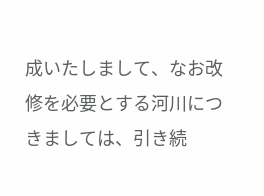成いたしまして、なお改修を必要とする河川につきましては、引き続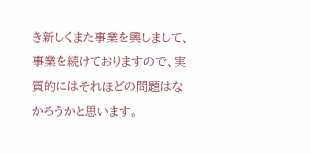き新しくまた事業を興しまして、事業を続けておりますので、実質的にはそれほどの問題はなかろうかと思います。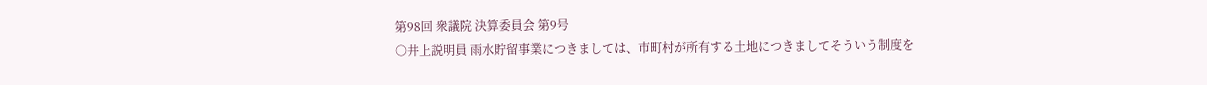第98回 衆議院 決算委員会 第9号
○井上説明員 雨水貯留事業につきましては、市町村が所有する土地につきましてそういう制度を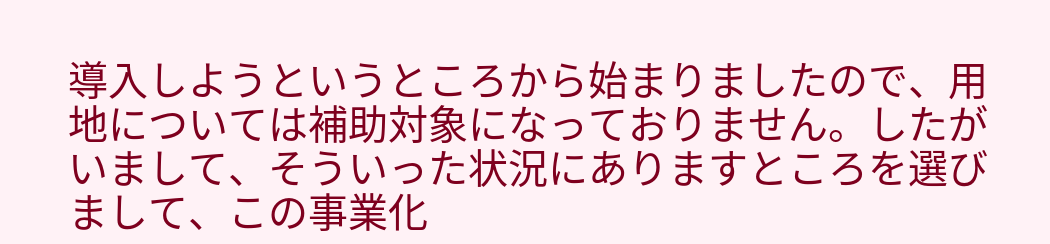導入しようというところから始まりましたので、用地については補助対象になっておりません。したがいまして、そういった状況にありますところを選びまして、この事業化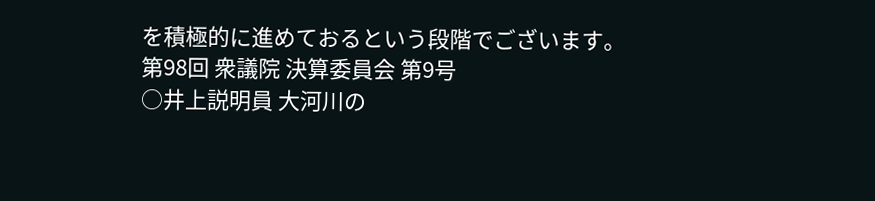を積極的に進めておるという段階でございます。
第98回 衆議院 決算委員会 第9号
○井上説明員 大河川の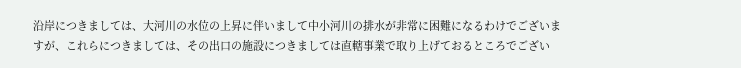沿岸につきましては、大河川の水位の上昇に伴いまして中小河川の排水が非常に困難になるわけでございますが、これらにつきましては、その出口の施設につきましては直轄事業で取り上げておるところでござい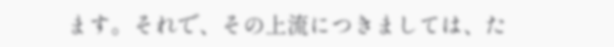ます。それで、その上流につきましては、た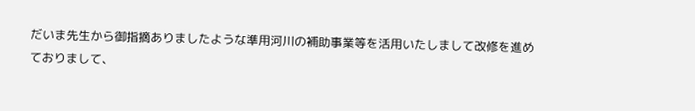だいま先生から御指摘ありましたような準用河川の補助事業等を活用いたしまして改修を進めておりまして、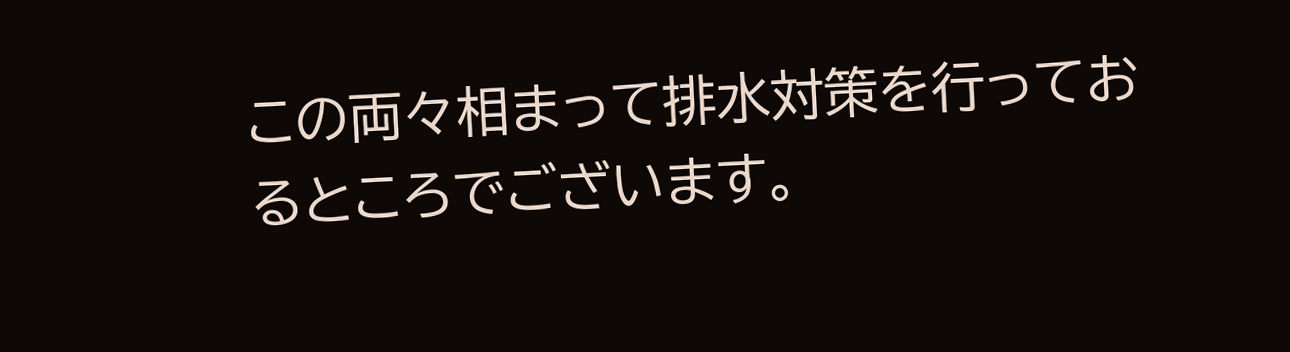この両々相まって排水対策を行っておるところでございます。